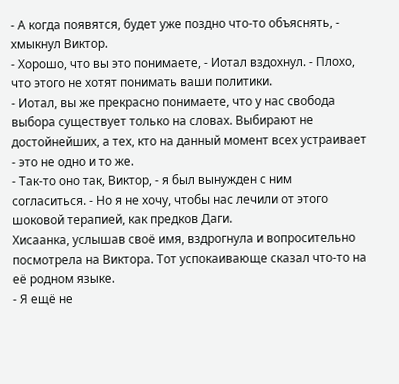- А когда появятся, будет уже поздно что-то объяснять, - хмыкнул Виктор.
- Хорошо, что вы это понимаете, - Иотал вздохнул. - Плохо, что этого не хотят понимать ваши политики.
- Иотал, вы же прекрасно понимаете, что у нас свобода выбора существует только на словах. Выбирают не достойнейших, а тех, кто на данный момент всех устраивает - это не одно и то же.
- Так-то оно так, Виктор, - я был вынужден с ним согласиться. - Но я не хочу, чтобы нас лечили от этого шоковой терапией, как предков Даги.
Хисаанка, услышав своё имя, вздрогнула и вопросительно посмотрела на Виктора. Тот успокаивающе сказал что-то на её родном языке.
- Я ещё не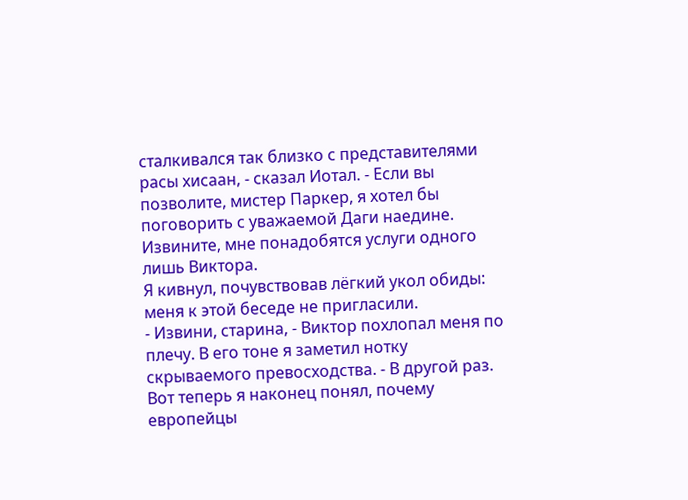сталкивался так близко с представителями расы хисаан, - сказал Иотал. - Если вы позволите, мистер Паркер, я хотел бы поговорить с уважаемой Даги наедине. Извините, мне понадобятся услуги одного лишь Виктора.
Я кивнул, почувствовав лёгкий укол обиды: меня к этой беседе не пригласили.
- Извини, старина, - Виктор похлопал меня по плечу. В его тоне я заметил нотку скрываемого превосходства. - В другой раз.
Вот теперь я наконец понял, почему европейцы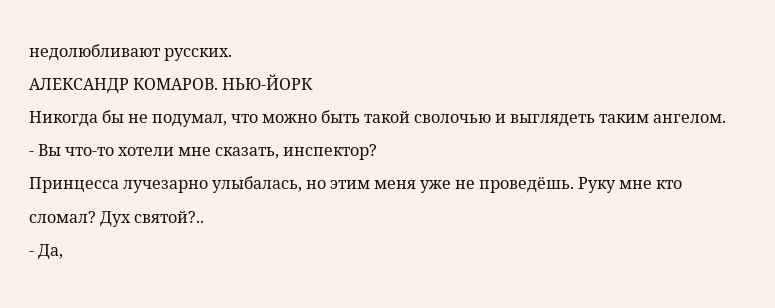недолюбливают русских.
АЛЕКСАНДР КОМАРОВ. НЬЮ-ЙОРК
Никогда бы не подумал, что можно быть такой сволочью и выглядеть таким ангелом.
- Вы что-то хотели мне сказать, инспектор?
Принцесса лучезарно улыбалась, но этим меня уже не проведёшь. Руку мне кто сломал? Дух святой?..
- Да,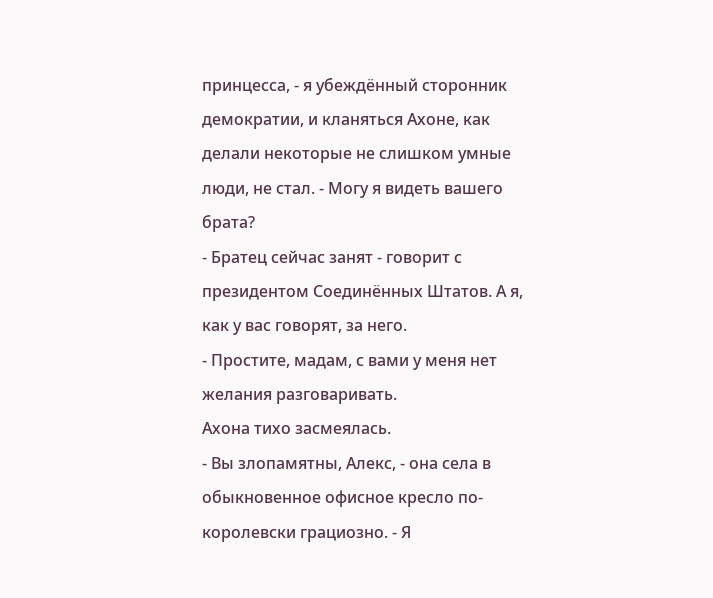принцесса, - я убеждённый сторонник демократии, и кланяться Ахоне, как делали некоторые не слишком умные люди, не стал. - Могу я видеть вашего брата?
- Братец сейчас занят - говорит с президентом Соединённых Штатов. А я, как у вас говорят, за него.
- Простите, мадам, с вами у меня нет желания разговаривать.
Ахона тихо засмеялась.
- Вы злопамятны, Алекс, - она села в обыкновенное офисное кресло по-королевски грациозно. - Я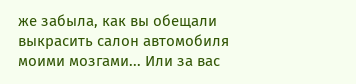же забыла, как вы обещали выкрасить салон автомобиля моими мозгами... Или за вас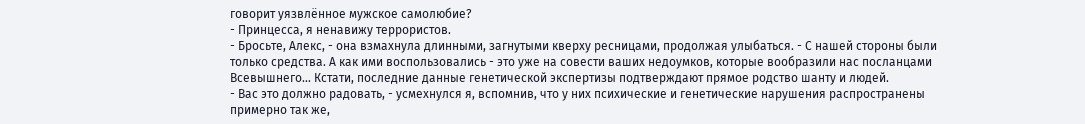говорит уязвлённое мужское самолюбие?
- Принцесса, я ненавижу террористов.
- Бросьте, Алекс, - она взмахнула длинными, загнутыми кверху ресницами, продолжая улыбаться. - С нашей стороны были только средства. А как ими воспользовались - это уже на совести ваших недоумков, которые вообразили нас посланцами Всевышнего... Кстати, последние данные генетической экспертизы подтверждают прямое родство шанту и людей.
- Вас это должно радовать, - усмехнулся я, вспомнив, что у них психические и генетические нарушения распространены примерно так же,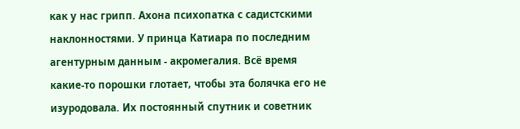как у нас грипп. Ахона психопатка с садистскими наклонностями. У принца Катиара по последним агентурным данным - акромегалия. Всё время какие-то порошки глотает, чтобы эта болячка его не изуродовала. Их постоянный спутник и советник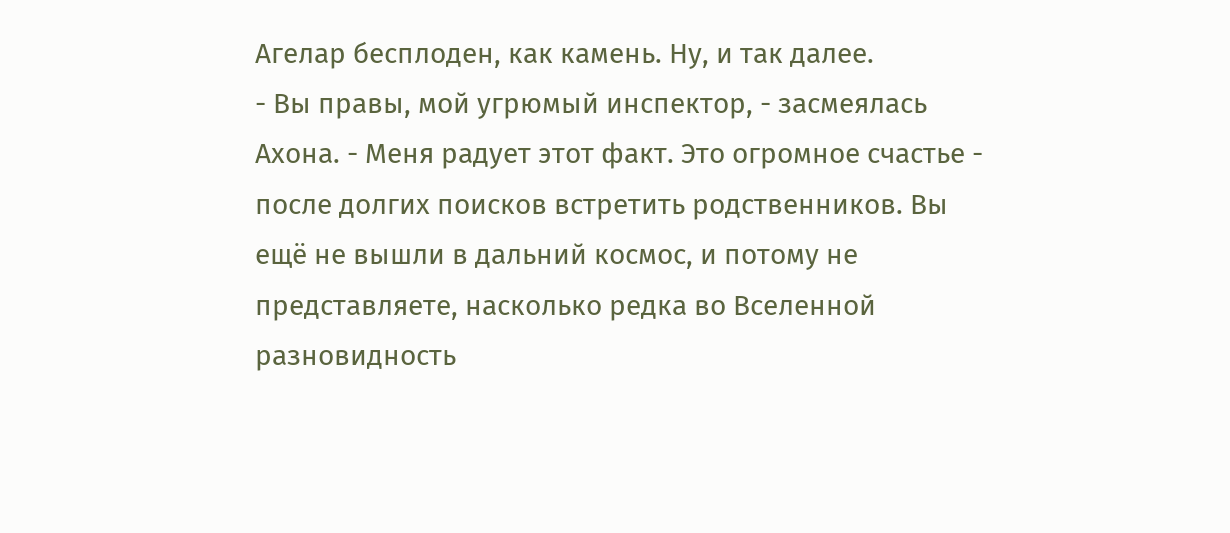Агелар бесплоден, как камень. Ну, и так далее.
- Вы правы, мой угрюмый инспектор, - засмеялась Ахона. - Меня радует этот факт. Это огромное счастье - после долгих поисков встретить родственников. Вы ещё не вышли в дальний космос, и потому не представляете, насколько редка во Вселенной разновидность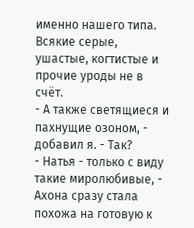именно нашего типа. Всякие серые, ушастые, когтистые и прочие уроды не в счёт.
- А также светящиеся и пахнущие озоном, - добавил я. - Так?
- Натья - только с виду такие миролюбивые, - Ахона сразу стала похожа на готовую к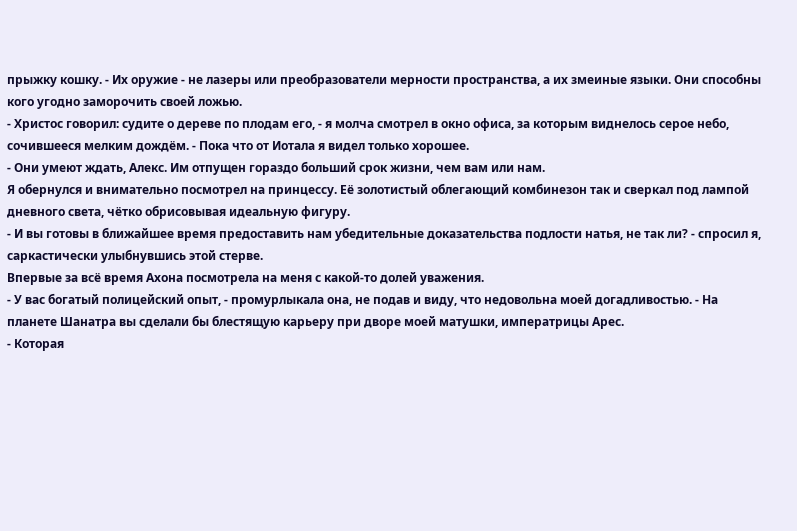прыжку кошку. - Их оружие - не лазеры или преобразователи мерности пространства, а их змеиные языки. Они способны кого угодно заморочить своей ложью.
- Христос говорил: судите о дереве по плодам его, - я молча смотрел в окно офиса, за которым виднелось серое небо, сочившееся мелким дождём. - Пока что от Иотала я видел только хорошее.
- Они умеют ждать, Алекс. Им отпущен гораздо больший срок жизни, чем вам или нам.
Я обернулся и внимательно посмотрел на принцессу. Её золотистый облегающий комбинезон так и сверкал под лампой дневного света, чётко обрисовывая идеальную фигуру.
- И вы готовы в ближайшее время предоставить нам убедительные доказательства подлости натья, не так ли? - спросил я, саркастически улыбнувшись этой стерве.
Впервые за всё время Ахона посмотрела на меня с какой-то долей уважения.
- У вас богатый полицейский опыт, - промурлыкала она, не подав и виду, что недовольна моей догадливостью. - На планете Шанатра вы сделали бы блестящую карьеру при дворе моей матушки, императрицы Арес.
- Которая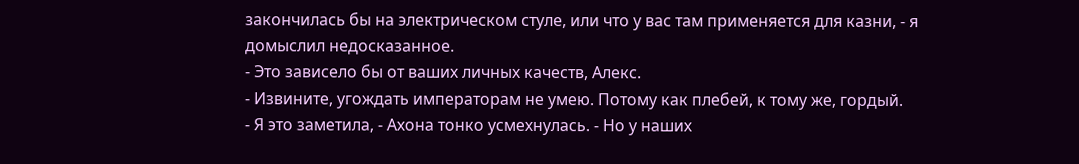закончилась бы на электрическом стуле, или что у вас там применяется для казни, - я домыслил недосказанное.
- Это зависело бы от ваших личных качеств, Алекс.
- Извините, угождать императорам не умею. Потому как плебей, к тому же, гордый.
- Я это заметила, - Ахона тонко усмехнулась. - Но у наших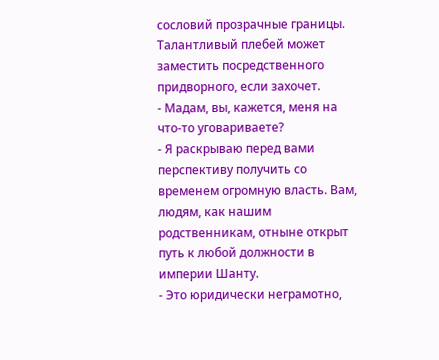сословий прозрачные границы. Талантливый плебей может заместить посредственного придворного, если захочет.
- Мадам, вы, кажется, меня на что-то уговариваете?
- Я раскрываю перед вами перспективу получить со временем огромную власть. Вам, людям, как нашим родственникам, отныне открыт путь к любой должности в империи Шанту.
- Это юридически неграмотно,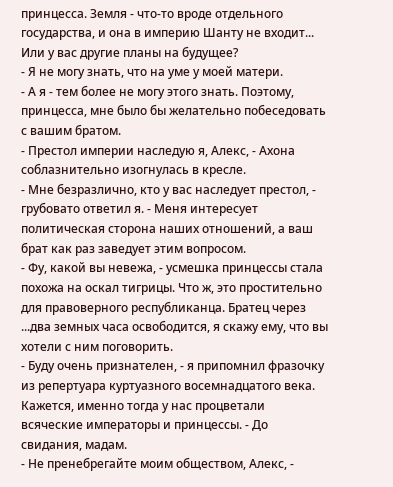принцесса. Земля - что-то вроде отдельного государства, и она в империю Шанту не входит... Или у вас другие планы на будущее?
- Я не могу знать, что на уме у моей матери.
- А я - тем более не могу этого знать. Поэтому, принцесса, мне было бы желательно побеседовать с вашим братом.
- Престол империи наследую я, Алекс, - Ахона соблазнительно изогнулась в кресле.
- Мне безразлично, кто у вас наследует престол, - грубовато ответил я. - Меня интересует политическая сторона наших отношений, а ваш брат как раз заведует этим вопросом.
- Фу, какой вы невежа, - усмешка принцессы стала похожа на оскал тигрицы. Что ж, это простительно для правоверного республиканца. Братец через ...два земных часа освободится, я скажу ему, что вы хотели с ним поговорить.
- Буду очень признателен, - я припомнил фразочку из репертуара куртуазного восемнадцатого века. Кажется, именно тогда у нас процветали всяческие императоры и принцессы. - До свидания, мадам.
- Не пренебрегайте моим обществом, Алекс, -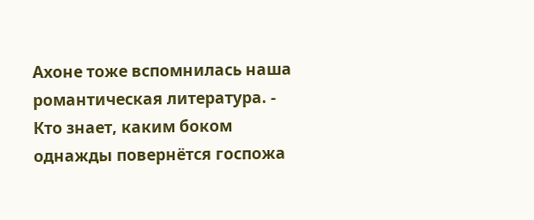Ахоне тоже вспомнилась наша романтическая литература. - Кто знает, каким боком однажды повернётся госпожа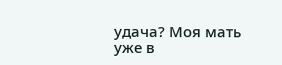удача? Моя мать уже в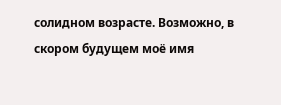солидном возрасте. Возможно, в скором будущем моё имя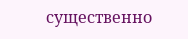существенно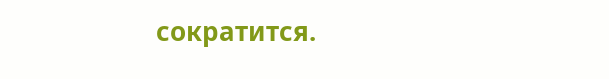сократится.